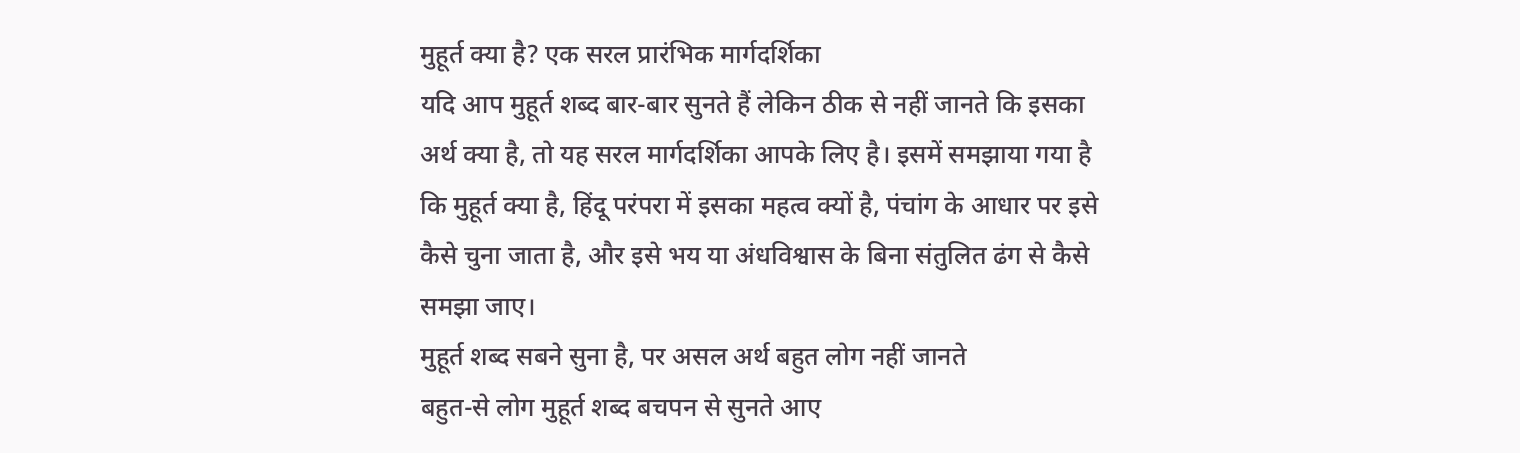मुहूर्त क्या है? एक सरल प्रारंभिक मार्गदर्शिका
यदि आप मुहूर्त शब्द बार-बार सुनते हैं लेकिन ठीक से नहीं जानते कि इसका अर्थ क्या है, तो यह सरल मार्गदर्शिका आपके लिए है। इसमें समझाया गया है कि मुहूर्त क्या है, हिंदू परंपरा में इसका महत्व क्यों है, पंचांग के आधार पर इसे कैसे चुना जाता है, और इसे भय या अंधविश्वास के बिना संतुलित ढंग से कैसे समझा जाए।
मुहूर्त शब्द सबने सुना है, पर असल अर्थ बहुत लोग नहीं जानते
बहुत-से लोग मुहूर्त शब्द बचपन से सुनते आए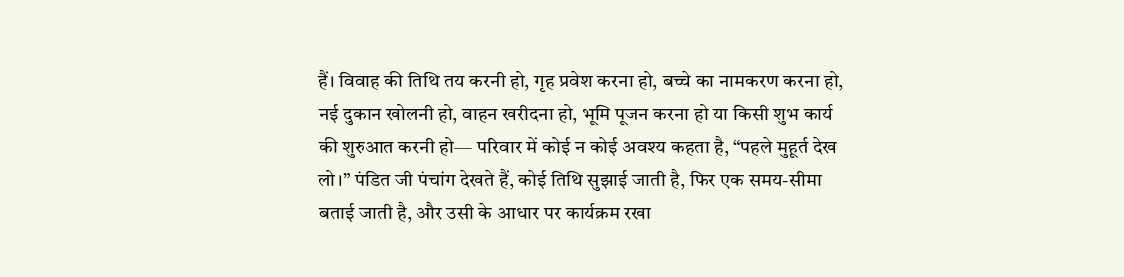हैं। विवाह की तिथि तय करनी हो, गृह प्रवेश करना हो, बच्चे का नामकरण करना हो, नई दुकान खोलनी हो, वाहन खरीदना हो, भूमि पूजन करना हो या किसी शुभ कार्य की शुरुआत करनी हो— परिवार में कोई न कोई अवश्य कहता है, “पहले मुहूर्त देख लो।” पंडित जी पंचांग देखते हैं, कोई तिथि सुझाई जाती है, फिर एक समय-सीमा बताई जाती है, और उसी के आधार पर कार्यक्रम रखा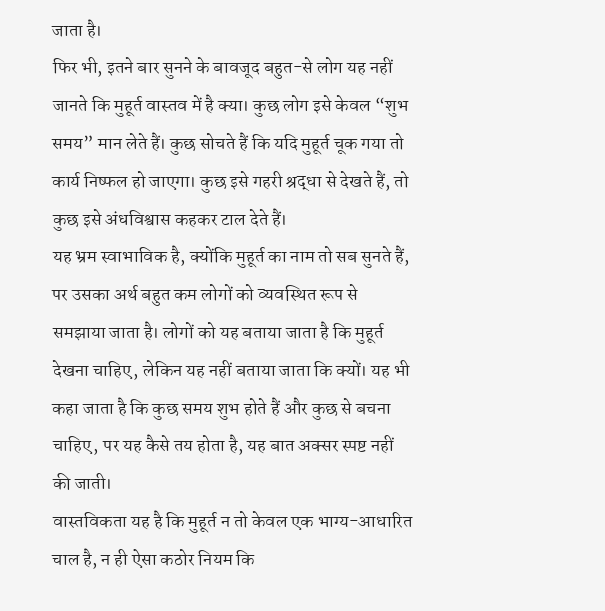जाता है।
फिर भी, इतने बार सुनने के बावजूद बहुत-से लोग यह नहीं जानते कि मुहूर्त वास्तव में है क्या। कुछ लोग इसे केवल “शुभ समय” मान लेते हैं। कुछ सोचते हैं कि यदि मुहूर्त चूक गया तो कार्य निष्फल हो जाएगा। कुछ इसे गहरी श्रद्धा से देखते हैं, तो कुछ इसे अंधविश्वास कहकर टाल देते हैं।
यह भ्रम स्वाभाविक है, क्योंकि मुहूर्त का नाम तो सब सुनते हैं, पर उसका अर्थ बहुत कम लोगों को व्यवस्थित रूप से समझाया जाता है। लोगों को यह बताया जाता है कि मुहूर्त देखना चाहिए, लेकिन यह नहीं बताया जाता कि क्यों। यह भी कहा जाता है कि कुछ समय शुभ होते हैं और कुछ से बचना चाहिए, पर यह कैसे तय होता है, यह बात अक्सर स्पष्ट नहीं की जाती।
वास्तविकता यह है कि मुहूर्त न तो केवल एक भाग्य-आधारित चाल है, न ही ऐसा कठोर नियम कि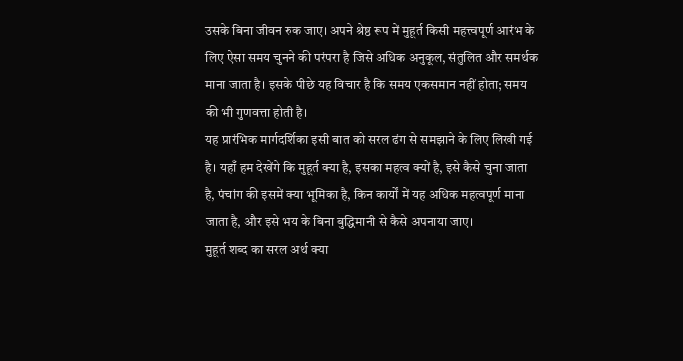उसके बिना जीवन रुक जाए। अपने श्रेष्ठ रूप में मुहूर्त किसी महत्त्वपूर्ण आरंभ के लिए ऐसा समय चुनने की परंपरा है जिसे अधिक अनुकूल, संतुलित और समर्थक माना जाता है। इसके पीछे यह विचार है कि समय एकसमान नहीं होता; समय की भी गुणवत्ता होती है।
यह प्रारंभिक मार्गदर्शिका इसी बात को सरल ढंग से समझाने के लिए लिखी गई है। यहाँ हम देखेंगे कि मुहूर्त क्या है, इसका महत्व क्यों है, इसे कैसे चुना जाता है, पंचांग की इसमें क्या भूमिका है, किन कार्यों में यह अधिक महत्वपूर्ण माना जाता है, और इसे भय के बिना बुद्धिमानी से कैसे अपनाया जाए।
मुहूर्त शब्द का सरल अर्थ क्या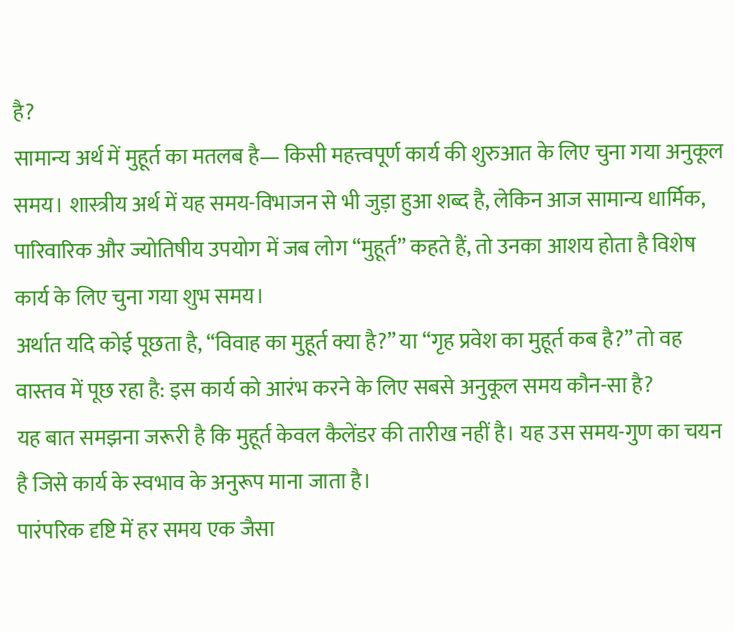है?
सामान्य अर्थ में मुहूर्त का मतलब है— किसी महत्त्वपूर्ण कार्य की शुरुआत के लिए चुना गया अनुकूल समय। शास्त्रीय अर्थ में यह समय-विभाजन से भी जुड़ा हुआ शब्द है, लेकिन आज सामान्य धार्मिक, पारिवारिक और ज्योतिषीय उपयोग में जब लोग “मुहूर्त” कहते हैं, तो उनका आशय होता है विशेष कार्य के लिए चुना गया शुभ समय।
अर्थात यदि कोई पूछता है, “विवाह का मुहूर्त क्या है?” या “गृह प्रवेश का मुहूर्त कब है?” तो वह वास्तव में पूछ रहा है: इस कार्य को आरंभ करने के लिए सबसे अनुकूल समय कौन-सा है?
यह बात समझना जरूरी है कि मुहूर्त केवल कैलेंडर की तारीख नहीं है। यह उस समय-गुण का चयन है जिसे कार्य के स्वभाव के अनुरूप माना जाता है।
पारंपरिक दृष्टि में हर समय एक जैसा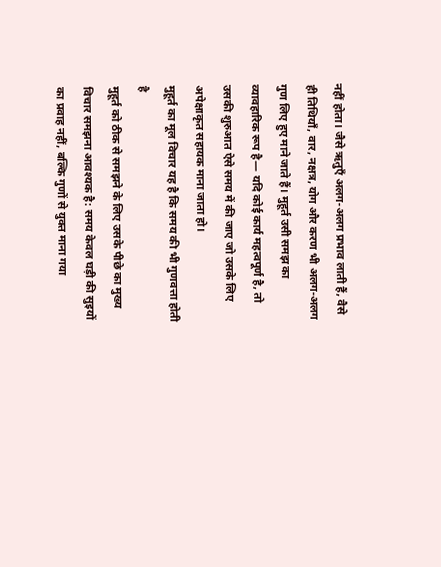नहीं होता। जैसे ऋतुएँ अलग-अलग प्रभाव लाती हैं, वैसे ही तिथियाँ, वार, नक्षत्र, योग और करण भी अलग-अलग गुण लिए हुए माने जाते हैं। मुहूर्त उसी समझ का व्यावहारिक रूप है— यदि कोई कार्य महत्वपूर्ण है, तो उसकी शुरुआत ऐसे समय में की जाए जो उसके लिए अपेक्षाकृत सहायक माना जाता हो।
मुहूर्त का मूल विचार यह है कि समय की भी गुणवत्ता होती है
मुहूर्त को ठीक से समझने के लिए उसके पीछे का मुख्य विचार समझना आवश्यक है: समय केवल घड़ी की सुइयों का प्रवाह नहीं, बल्कि गुणों से युक्त माना गया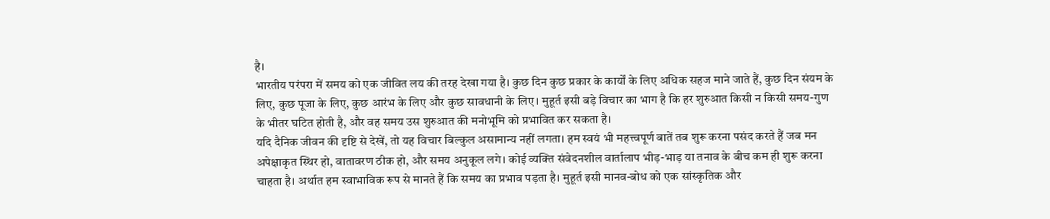है।
भारतीय परंपरा में समय को एक जीवित लय की तरह देखा गया है। कुछ दिन कुछ प्रकार के कार्यों के लिए अधिक सहज माने जाते हैं, कुछ दिन संयम के लिए, कुछ पूजा के लिए, कुछ आरंभ के लिए और कुछ सावधानी के लिए। मुहूर्त इसी बड़े विचार का भाग है कि हर शुरुआत किसी न किसी समय-गुण के भीतर घटित होती है, और वह समय उस शुरुआत की मनोभूमि को प्रभावित कर सकता है।
यदि दैनिक जीवन की दृष्टि से देखें, तो यह विचार बिल्कुल असामान्य नहीं लगता। हम स्वयं भी महत्त्वपूर्ण बातें तब शुरू करना पसंद करते हैं जब मन अपेक्षाकृत स्थिर हो, वातावरण ठीक हो, और समय अनुकूल लगे। कोई व्यक्ति संवेदनशील वार्तालाप भीड़-भाड़ या तनाव के बीच कम ही शुरू करना चाहता है। अर्थात हम स्वाभाविक रूप से मानते हैं कि समय का प्रभाव पड़ता है। मुहूर्त इसी मानव-बोध को एक सांस्कृतिक और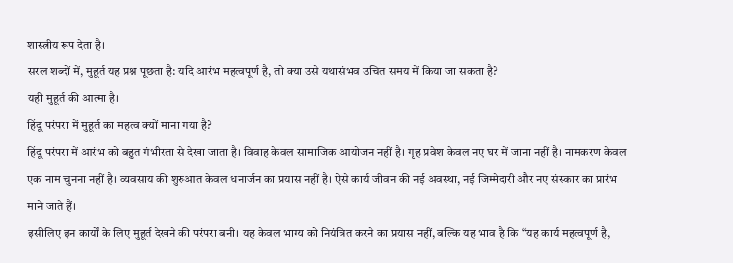शास्त्रीय रूप देता है।
सरल शब्दों में, मुहूर्त यह प्रश्न पूछता है: यदि आरंभ महत्वपूर्ण है, तो क्या उसे यथासंभव उचित समय में किया जा सकता है?
यही मुहूर्त की आत्मा है।
हिंदू परंपरा में मुहूर्त का महत्व क्यों माना गया है?
हिंदू परंपरा में आरंभ को बहुत गंभीरता से देखा जाता है। विवाह केवल सामाजिक आयोजन नहीं है। गृह प्रवेश केवल नए घर में जाना नहीं है। नामकरण केवल एक नाम चुनना नहीं है। व्यवसाय की शुरुआत केवल धनार्जन का प्रयास नहीं है। ऐसे कार्य जीवन की नई अवस्था, नई जिम्मेदारी और नए संस्कार का प्रारंभ माने जाते हैं।
इसीलिए इन कार्यों के लिए मुहूर्त देखने की परंपरा बनी। यह केवल भाग्य को नियंत्रित करने का प्रयास नहीं, बल्कि यह भाव है कि “यह कार्य महत्वपूर्ण है,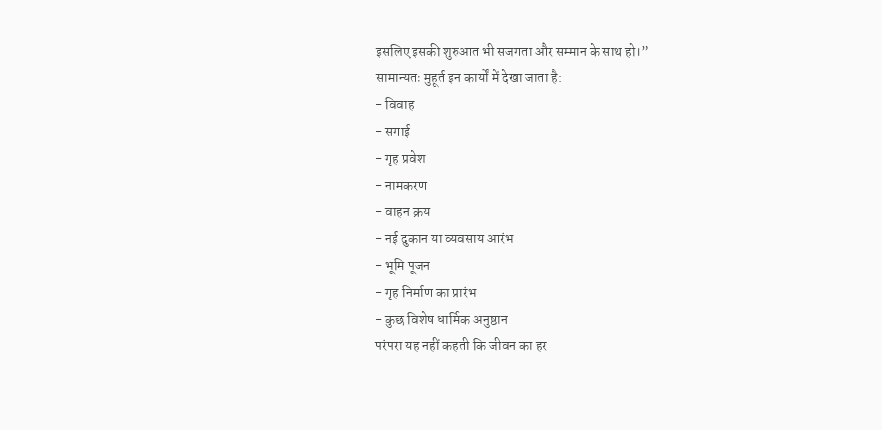इसलिए इसकी शुरुआत भी सजगता और सम्मान के साथ हो।”
सामान्यतः मुहूर्त इन कार्यों में देखा जाता है:
- विवाह
- सगाई
- गृह प्रवेश
- नामकरण
- वाहन क्रय
- नई दुकान या व्यवसाय आरंभ
- भूमि पूजन
- गृह निर्माण का प्रारंभ
- कुछ विशेष धार्मिक अनुष्ठान
परंपरा यह नहीं कहती कि जीवन का हर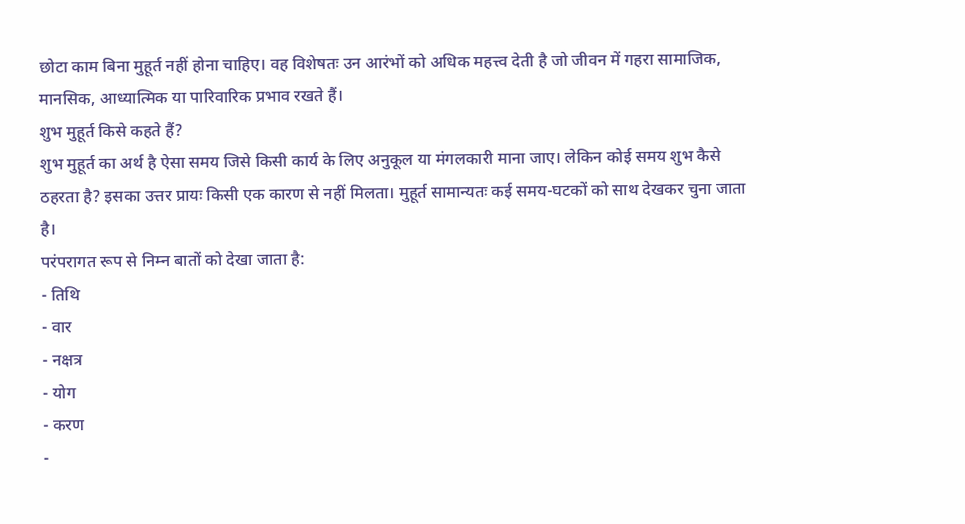छोटा काम बिना मुहूर्त नहीं होना चाहिए। वह विशेषतः उन आरंभों को अधिक महत्त्व देती है जो जीवन में गहरा सामाजिक, मानसिक, आध्यात्मिक या पारिवारिक प्रभाव रखते हैं।
शुभ मुहूर्त किसे कहते हैं?
शुभ मुहूर्त का अर्थ है ऐसा समय जिसे किसी कार्य के लिए अनुकूल या मंगलकारी माना जाए। लेकिन कोई समय शुभ कैसे ठहरता है? इसका उत्तर प्रायः किसी एक कारण से नहीं मिलता। मुहूर्त सामान्यतः कई समय-घटकों को साथ देखकर चुना जाता है।
परंपरागत रूप से निम्न बातों को देखा जाता है:
- तिथि
- वार
- नक्षत्र
- योग
- करण
-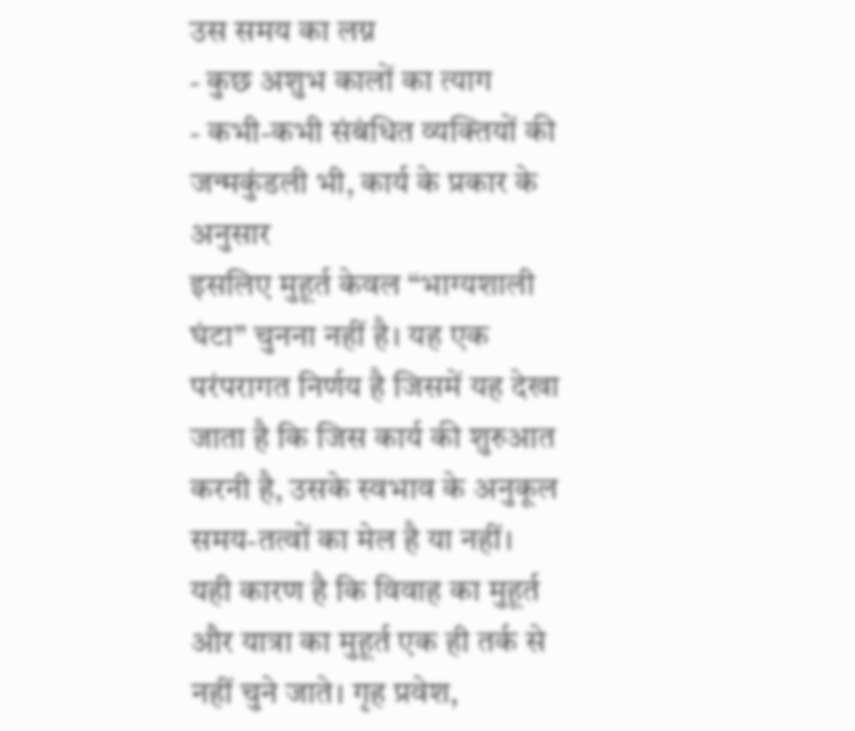उस समय का लग्न
- कुछ अशुभ कालों का त्याग
- कभी-कभी संबंधित व्यक्तियों की जन्मकुंडली भी, कार्य के प्रकार के अनुसार
इसलिए मुहूर्त केवल “भाग्यशाली घंटा” चुनना नहीं है। यह एक परंपरागत निर्णय है जिसमें यह देखा जाता है कि जिस कार्य की शुरुआत करनी है, उसके स्वभाव के अनुकूल समय-तत्वों का मेल है या नहीं।
यही कारण है कि विवाह का मुहूर्त और यात्रा का मुहूर्त एक ही तर्क से नहीं चुने जाते। गृह प्रवेश,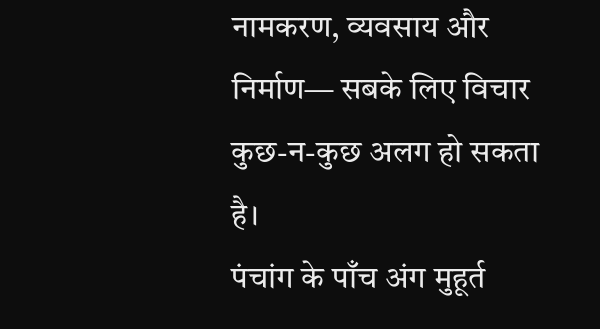नामकरण, व्यवसाय और निर्माण— सबके लिए विचार कुछ-न-कुछ अलग हो सकता है।
पंचांग के पाँच अंग मुहूर्त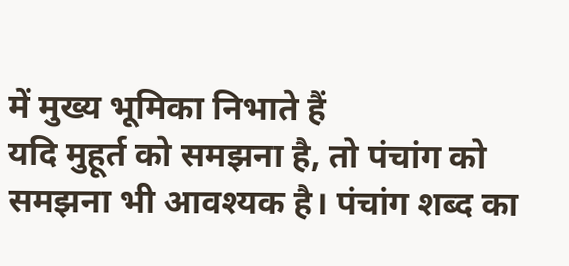में मुख्य भूमिका निभाते हैं
यदि मुहूर्त को समझना है, तो पंचांग को समझना भी आवश्यक है। पंचांग शब्द का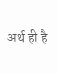अर्थ ही है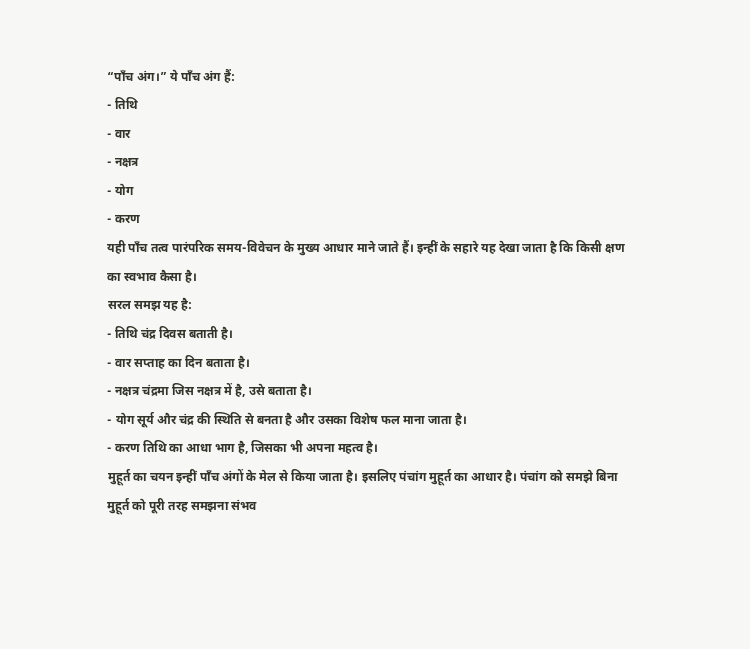“पाँच अंग।” ये पाँच अंग हैं:
- तिथि
- वार
- नक्षत्र
- योग
- करण
यही पाँच तत्व पारंपरिक समय-विवेचन के मुख्य आधार माने जाते हैं। इन्हीं के सहारे यह देखा जाता है कि किसी क्षण का स्वभाव कैसा है।
सरल समझ यह है:
- तिथि चंद्र दिवस बताती है।
- वार सप्ताह का दिन बताता है।
- नक्षत्र चंद्रमा जिस नक्षत्र में है, उसे बताता है।
- योग सूर्य और चंद्र की स्थिति से बनता है और उसका विशेष फल माना जाता है।
- करण तिथि का आधा भाग है, जिसका भी अपना महत्व है।
मुहूर्त का चयन इन्हीं पाँच अंगों के मेल से किया जाता है। इसलिए पंचांग मुहूर्त का आधार है। पंचांग को समझे बिना मुहूर्त को पूरी तरह समझना संभव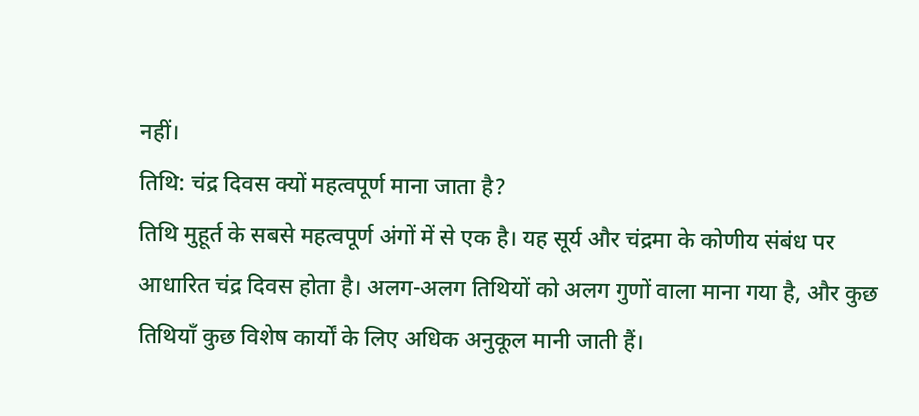नहीं।
तिथि: चंद्र दिवस क्यों महत्वपूर्ण माना जाता है?
तिथि मुहूर्त के सबसे महत्वपूर्ण अंगों में से एक है। यह सूर्य और चंद्रमा के कोणीय संबंध पर आधारित चंद्र दिवस होता है। अलग-अलग तिथियों को अलग गुणों वाला माना गया है, और कुछ तिथियाँ कुछ विशेष कार्यों के लिए अधिक अनुकूल मानी जाती हैं।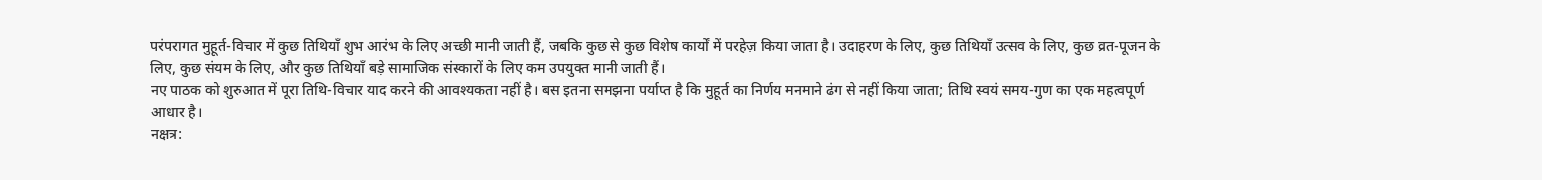परंपरागत मुहूर्त-विचार में कुछ तिथियाँ शुभ आरंभ के लिए अच्छी मानी जाती हैं, जबकि कुछ से कुछ विशेष कार्यों में परहेज़ किया जाता है। उदाहरण के लिए, कुछ तिथियाँ उत्सव के लिए, कुछ व्रत-पूजन के लिए, कुछ संयम के लिए, और कुछ तिथियाँ बड़े सामाजिक संस्कारों के लिए कम उपयुक्त मानी जाती हैं।
नए पाठक को शुरुआत में पूरा तिथि-विचार याद करने की आवश्यकता नहीं है। बस इतना समझना पर्याप्त है कि मुहूर्त का निर्णय मनमाने ढंग से नहीं किया जाता; तिथि स्वयं समय-गुण का एक महत्वपूर्ण आधार है।
नक्षत्र: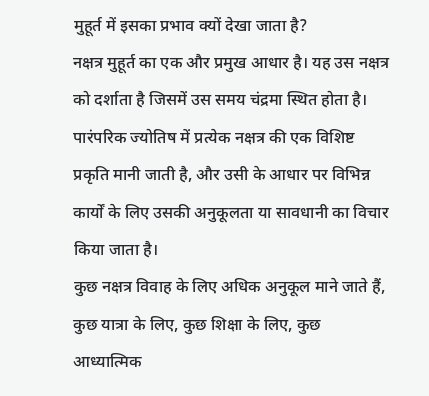मुहूर्त में इसका प्रभाव क्यों देखा जाता है?
नक्षत्र मुहूर्त का एक और प्रमुख आधार है। यह उस नक्षत्र को दर्शाता है जिसमें उस समय चंद्रमा स्थित होता है। पारंपरिक ज्योतिष में प्रत्येक नक्षत्र की एक विशिष्ट प्रकृति मानी जाती है, और उसी के आधार पर विभिन्न कार्यों के लिए उसकी अनुकूलता या सावधानी का विचार किया जाता है।
कुछ नक्षत्र विवाह के लिए अधिक अनुकूल माने जाते हैं, कुछ यात्रा के लिए, कुछ शिक्षा के लिए, कुछ आध्यात्मिक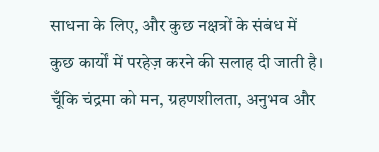साधना के लिए, और कुछ नक्षत्रों के संबंध में कुछ कार्यों में परहेज़ करने की सलाह दी जाती है।
चूँकि चंद्रमा को मन, ग्रहणशीलता, अनुभव और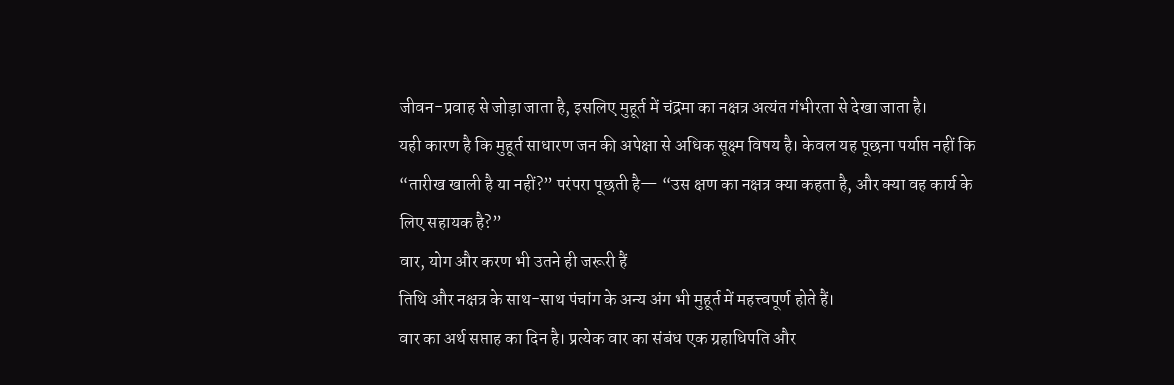जीवन-प्रवाह से जोड़ा जाता है, इसलिए मुहूर्त में चंद्रमा का नक्षत्र अत्यंत गंभीरता से देखा जाता है।
यही कारण है कि मुहूर्त साधारण जन की अपेक्षा से अधिक सूक्ष्म विषय है। केवल यह पूछना पर्याप्त नहीं कि “तारीख खाली है या नहीं?” परंपरा पूछती है— “उस क्षण का नक्षत्र क्या कहता है, और क्या वह कार्य के लिए सहायक है?”
वार, योग और करण भी उतने ही जरूरी हैं
तिथि और नक्षत्र के साथ-साथ पंचांग के अन्य अंग भी मुहूर्त में महत्त्वपूर्ण होते हैं।
वार का अर्थ सप्ताह का दिन है। प्रत्येक वार का संबंध एक ग्रहाधिपति और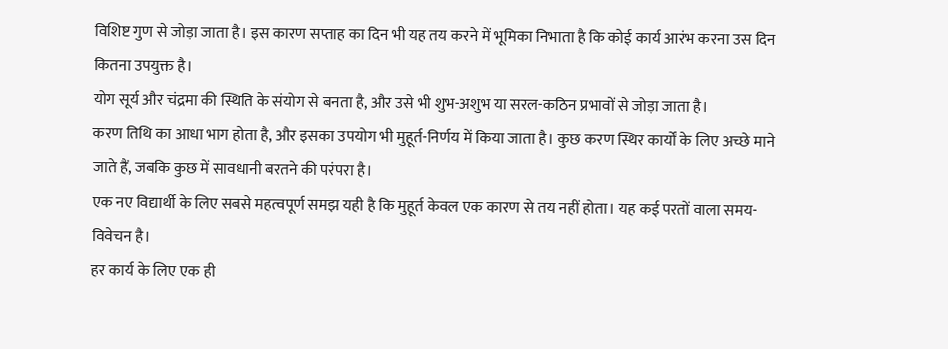विशिष्ट गुण से जोड़ा जाता है। इस कारण सप्ताह का दिन भी यह तय करने में भूमिका निभाता है कि कोई कार्य आरंभ करना उस दिन कितना उपयुक्त है।
योग सूर्य और चंद्रमा की स्थिति के संयोग से बनता है, और उसे भी शुभ-अशुभ या सरल-कठिन प्रभावों से जोड़ा जाता है।
करण तिथि का आधा भाग होता है, और इसका उपयोग भी मुहूर्त-निर्णय में किया जाता है। कुछ करण स्थिर कार्यों के लिए अच्छे माने जाते हैं, जबकि कुछ में सावधानी बरतने की परंपरा है।
एक नए विद्यार्थी के लिए सबसे महत्वपूर्ण समझ यही है कि मुहूर्त केवल एक कारण से तय नहीं होता। यह कई परतों वाला समय-विवेचन है।
हर कार्य के लिए एक ही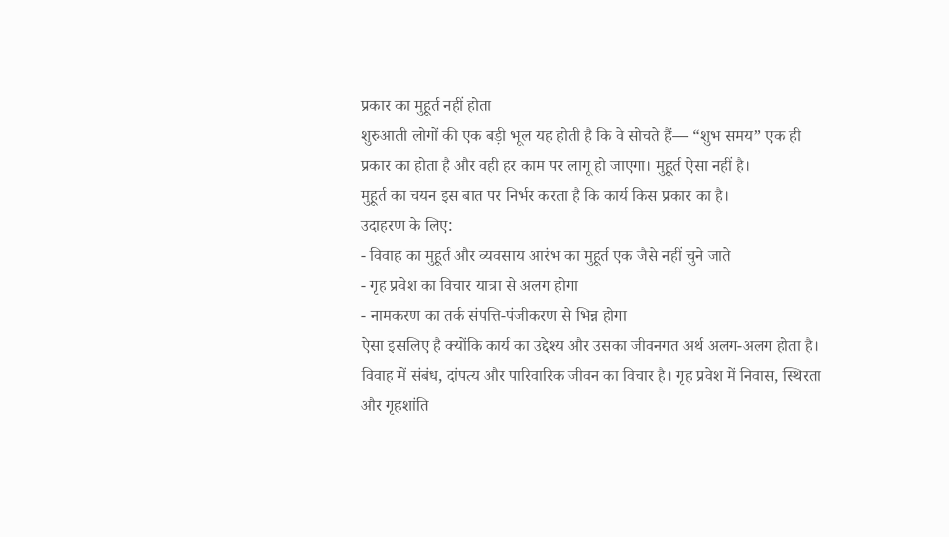प्रकार का मुहूर्त नहीं होता
शुरुआती लोगों की एक बड़ी भूल यह होती है कि वे सोचते हैं— “शुभ समय” एक ही प्रकार का होता है और वही हर काम पर लागू हो जाएगा। मुहूर्त ऐसा नहीं है।
मुहूर्त का चयन इस बात पर निर्भर करता है कि कार्य किस प्रकार का है।
उदाहरण के लिए:
- विवाह का मुहूर्त और व्यवसाय आरंभ का मुहूर्त एक जैसे नहीं चुने जाते
- गृह प्रवेश का विचार यात्रा से अलग होगा
- नामकरण का तर्क संपत्ति-पंजीकरण से भिन्न होगा
ऐसा इसलिए है क्योंकि कार्य का उद्देश्य और उसका जीवनगत अर्थ अलग-अलग होता है। विवाह में संबंध, दांपत्य और पारिवारिक जीवन का विचार है। गृह प्रवेश में निवास, स्थिरता और गृहशांति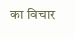का विचार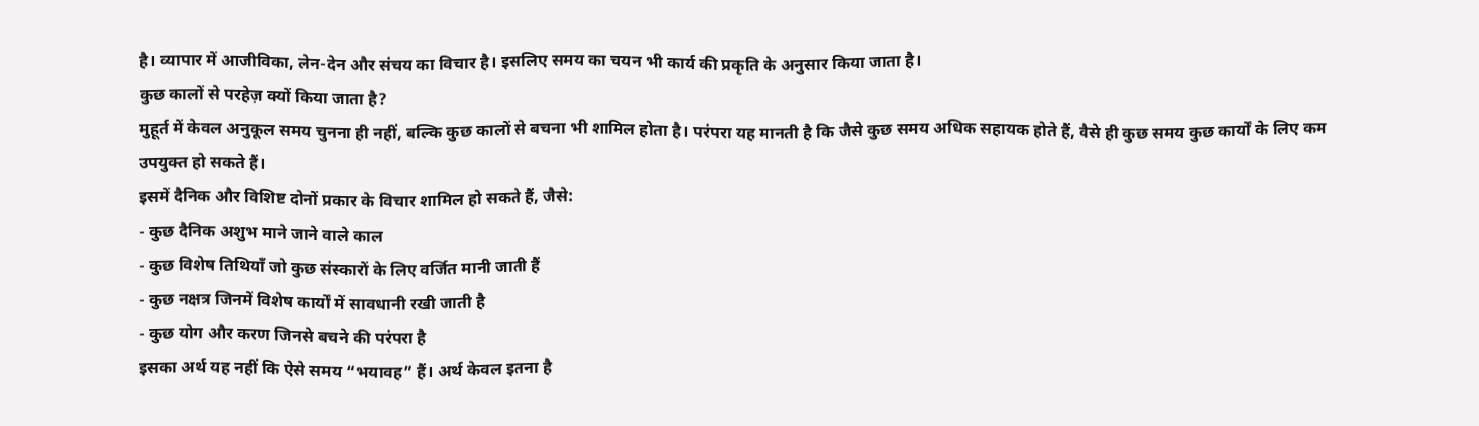है। व्यापार में आजीविका, लेन-देन और संचय का विचार है। इसलिए समय का चयन भी कार्य की प्रकृति के अनुसार किया जाता है।
कुछ कालों से परहेज़ क्यों किया जाता है?
मुहूर्त में केवल अनुकूल समय चुनना ही नहीं, बल्कि कुछ कालों से बचना भी शामिल होता है। परंपरा यह मानती है कि जैसे कुछ समय अधिक सहायक होते हैं, वैसे ही कुछ समय कुछ कार्यों के लिए कम उपयुक्त हो सकते हैं।
इसमें दैनिक और विशिष्ट दोनों प्रकार के विचार शामिल हो सकते हैं, जैसे:
- कुछ दैनिक अशुभ माने जाने वाले काल
- कुछ विशेष तिथियाँ जो कुछ संस्कारों के लिए वर्जित मानी जाती हैं
- कुछ नक्षत्र जिनमें विशेष कार्यों में सावधानी रखी जाती है
- कुछ योग और करण जिनसे बचने की परंपरा है
इसका अर्थ यह नहीं कि ऐसे समय “भयावह” हैं। अर्थ केवल इतना है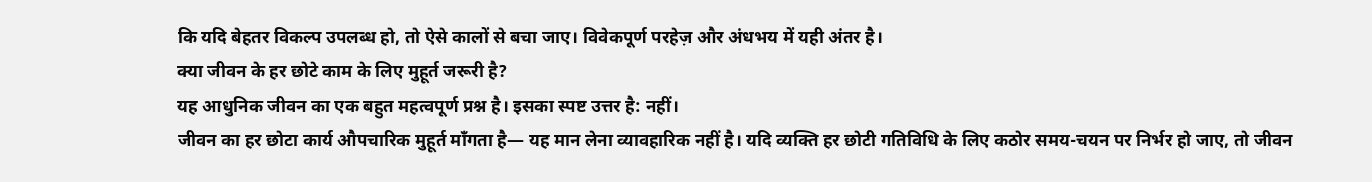कि यदि बेहतर विकल्प उपलब्ध हो, तो ऐसे कालों से बचा जाए। विवेकपूर्ण परहेज़ और अंधभय में यही अंतर है।
क्या जीवन के हर छोटे काम के लिए मुहूर्त जरूरी है?
यह आधुनिक जीवन का एक बहुत महत्वपूर्ण प्रश्न है। इसका स्पष्ट उत्तर है: नहीं।
जीवन का हर छोटा कार्य औपचारिक मुहूर्त माँगता है— यह मान लेना व्यावहारिक नहीं है। यदि व्यक्ति हर छोटी गतिविधि के लिए कठोर समय-चयन पर निर्भर हो जाए, तो जीवन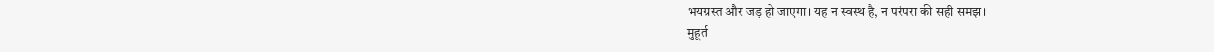भयग्रस्त और जड़ हो जाएगा। यह न स्वस्थ है, न परंपरा की सही समझ।
मुहूर्त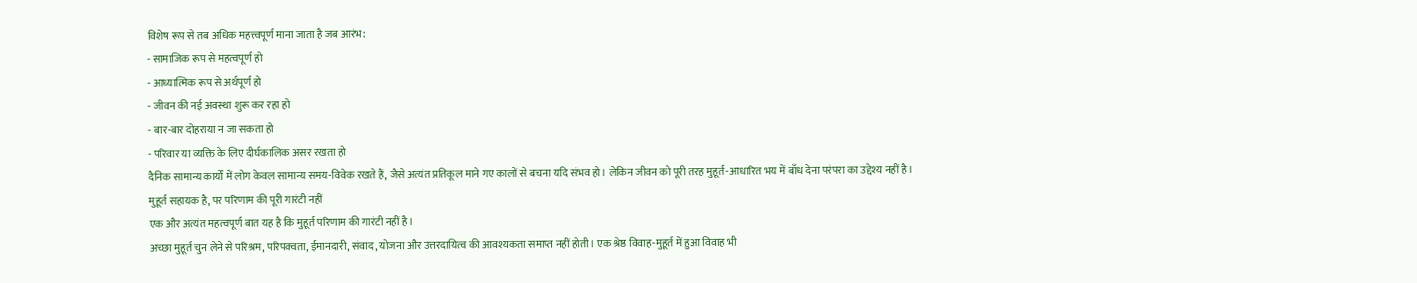विशेष रूप से तब अधिक महत्त्वपूर्ण माना जाता है जब आरंभ:
- सामाजिक रूप से महत्वपूर्ण हो
- आध्यात्मिक रूप से अर्थपूर्ण हो
- जीवन की नई अवस्था शुरू कर रहा हो
- बार-बार दोहराया न जा सकता हो
- परिवार या व्यक्ति के लिए दीर्घकालिक असर रखता हो
दैनिक सामान्य कार्यों में लोग केवल सामान्य समय-विवेक रखते हैं, जैसे अत्यंत प्रतिकूल माने गए कालों से बचना यदि संभव हो। लेकिन जीवन को पूरी तरह मुहूर्त-आधारित भय में बाँध देना परंपरा का उद्देश्य नहीं है।
मुहूर्त सहायक है, पर परिणाम की पूरी गारंटी नहीं
एक और अत्यंत महत्वपूर्ण बात यह है कि मुहूर्त परिणाम की गारंटी नहीं है।
अच्छा मुहूर्त चुन लेने से परिश्रम, परिपक्वता, ईमानदारी, संवाद, योजना और उत्तरदायित्व की आवश्यकता समाप्त नहीं होती। एक श्रेष्ठ विवाह-मुहूर्त में हुआ विवाह भी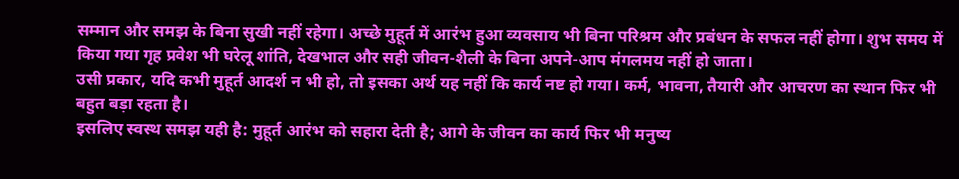सम्मान और समझ के बिना सुखी नहीं रहेगा। अच्छे मुहूर्त में आरंभ हुआ व्यवसाय भी बिना परिश्रम और प्रबंधन के सफल नहीं होगा। शुभ समय में किया गया गृह प्रवेश भी घरेलू शांति, देखभाल और सही जीवन-शैली के बिना अपने-आप मंगलमय नहीं हो जाता।
उसी प्रकार, यदि कभी मुहूर्त आदर्श न भी हो, तो इसका अर्थ यह नहीं कि कार्य नष्ट हो गया। कर्म, भावना, तैयारी और आचरण का स्थान फिर भी बहुत बड़ा रहता है।
इसलिए स्वस्थ समझ यही है: मुहूर्त आरंभ को सहारा देती है; आगे के जीवन का कार्य फिर भी मनुष्य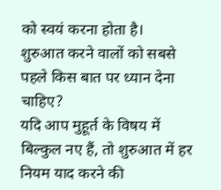को स्वयं करना होता है।
शुरुआत करने वालों को सबसे पहले किस बात पर ध्यान देना चाहिए?
यदि आप मुहूर्त के विषय में बिल्कुल नए हैं, तो शुरुआत में हर नियम याद करने की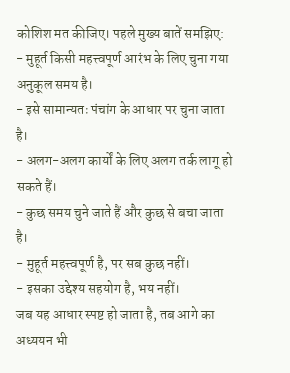कोशिश मत कीजिए। पहले मुख्य बातें समझिए:
- मुहूर्त किसी महत्त्वपूर्ण आरंभ के लिए चुना गया अनुकूल समय है।
- इसे सामान्यतः पंचांग के आधार पर चुना जाता है।
- अलग-अलग कार्यों के लिए अलग तर्क लागू हो सकते हैं।
- कुछ समय चुने जाते हैं और कुछ से बचा जाता है।
- मुहूर्त महत्त्वपूर्ण है, पर सब कुछ नहीं।
- इसका उद्देश्य सहयोग है, भय नहीं।
जब यह आधार स्पष्ट हो जाता है, तब आगे का अध्ययन भी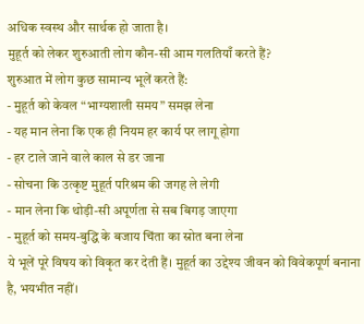अधिक स्वस्थ और सार्थक हो जाता है।
मुहूर्त को लेकर शुरुआती लोग कौन-सी आम गलतियाँ करते हैं?
शुरुआत में लोग कुछ सामान्य भूलें करते हैं:
- मुहूर्त को केवल “भाग्यशाली समय” समझ लेना
- यह मान लेना कि एक ही नियम हर कार्य पर लागू होगा
- हर टाले जाने वाले काल से डर जाना
- सोचना कि उत्कृष्ट मुहूर्त परिश्रम की जगह ले लेगी
- मान लेना कि थोड़ी-सी अपूर्णता से सब बिगड़ जाएगा
- मुहूर्त को समय-बुद्धि के बजाय चिंता का स्रोत बना लेना
ये भूलें पूरे विषय को विकृत कर देती हैं। मुहूर्त का उद्देश्य जीवन को विवेकपूर्ण बनाना है, भयभीत नहीं।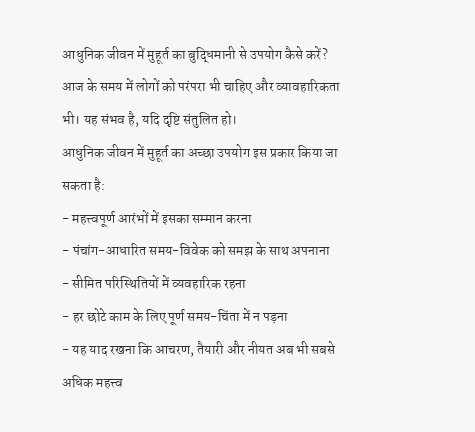आधुनिक जीवन में मुहूर्त का बुद्धिमानी से उपयोग कैसे करें?
आज के समय में लोगों को परंपरा भी चाहिए और व्यावहारिकता भी। यह संभव है, यदि दृष्टि संतुलित हो।
आधुनिक जीवन में मुहूर्त का अच्छा उपयोग इस प्रकार किया जा सकता है:
- महत्त्वपूर्ण आरंभों में इसका सम्मान करना
- पंचांग-आधारित समय-विवेक को समझ के साथ अपनाना
- सीमित परिस्थितियों में व्यवहारिक रहना
- हर छोटे काम के लिए पूर्ण समय-चिंता में न पड़ना
- यह याद रखना कि आचरण, तैयारी और नीयत अब भी सबसे अधिक महत्त्व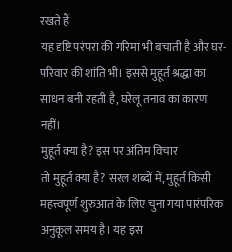रखते हैं
यह दृष्टि परंपरा की गरिमा भी बचाती है और घर-परिवार की शांति भी। इससे मुहूर्त श्रद्धा का साधन बनी रहती है, घरेलू तनाव का कारण नहीं।
मुहूर्त क्या है? इस पर अंतिम विचार
तो मुहूर्त क्या है? सरल शब्दों में, मुहूर्त किसी महत्त्वपूर्ण शुरुआत के लिए चुना गया पारंपरिक अनुकूल समय है। यह इस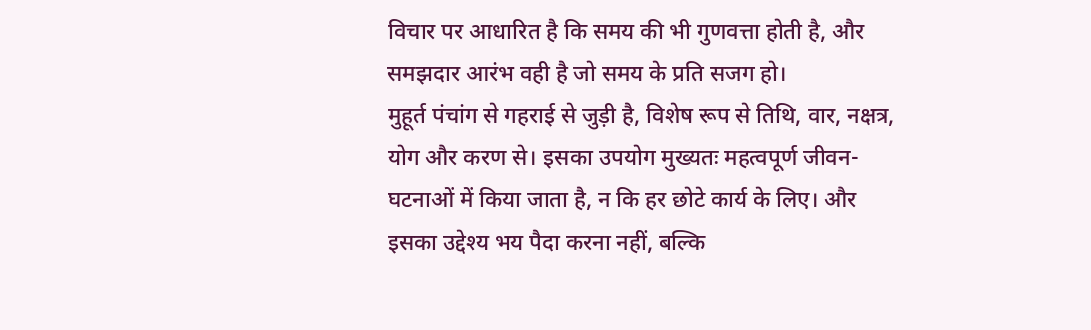विचार पर आधारित है कि समय की भी गुणवत्ता होती है, और समझदार आरंभ वही है जो समय के प्रति सजग हो।
मुहूर्त पंचांग से गहराई से जुड़ी है, विशेष रूप से तिथि, वार, नक्षत्र, योग और करण से। इसका उपयोग मुख्यतः महत्वपूर्ण जीवन-घटनाओं में किया जाता है, न कि हर छोटे कार्य के लिए। और इसका उद्देश्य भय पैदा करना नहीं, बल्कि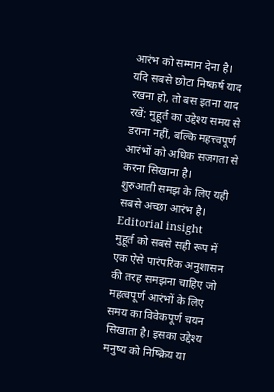आरंभ को सम्मान देना है।
यदि सबसे छोटा निष्कर्ष याद रखना हो, तो बस इतना याद रखें: मुहूर्त का उद्देश्य समय से डराना नहीं, बल्कि महत्त्वपूर्ण आरंभों को अधिक सजगता से करना सिखाना है।
शुरुआती समझ के लिए यही सबसे अच्छा आरंभ है।
Editorial insight
मुहूर्त को सबसे सही रूप में एक ऐसे पारंपरिक अनुशासन की तरह समझना चाहिए जो महत्वपूर्ण आरंभों के लिए समय का विवेकपूर्ण चयन सिखाता है। इसका उद्देश्य मनुष्य को निष्क्रिय या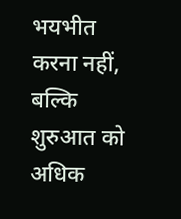भयभीत करना नहीं, बल्कि शुरुआत को अधिक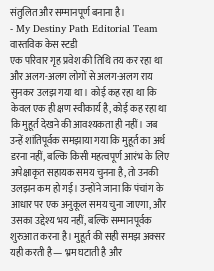संतुलित और सम्मानपूर्ण बनाना है।
- My Destiny Path Editorial Team
वास्तविक केस स्टडी
एक परिवार गृह प्रवेश की तिथि तय कर रहा था और अलग-अलग लोगों से अलग-अलग राय सुनकर उलझ गया था। कोई कह रहा था कि केवल एक ही क्षण स्वीकार्य है, कोई कह रहा था कि मुहूर्त देखने की आवश्यकता ही नहीं। जब उन्हें शांतिपूर्वक समझाया गया कि मुहूर्त का अर्थ डरना नहीं, बल्कि किसी महत्वपूर्ण आरंभ के लिए अपेक्षाकृत सहायक समय चुनना है, तो उनकी उलझन कम हो गई। उन्होंने जाना कि पंचांग के आधार पर एक अनुकूल समय चुना जाएगा, और उसका उद्देश्य भय नहीं, बल्कि सम्मानपूर्वक शुरुआत करना है। मुहूर्त की सही समझ अक्सर यही करती है— भ्रम घटाती है और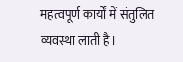महत्वपूर्ण कार्यों में संतुलित व्यवस्था लाती है।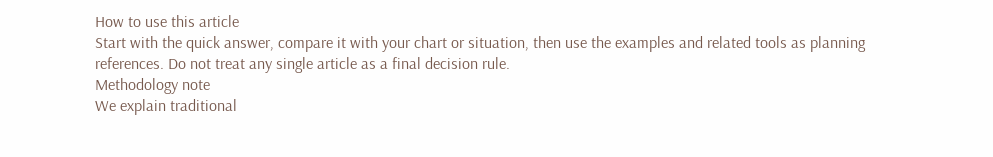How to use this article
Start with the quick answer, compare it with your chart or situation, then use the examples and related tools as planning references. Do not treat any single article as a final decision rule.
Methodology note
We explain traditional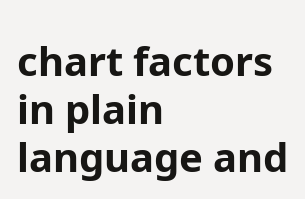chart factors in plain language and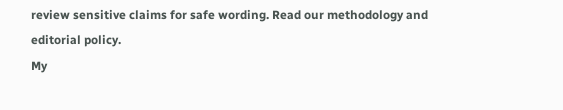review sensitive claims for safe wording. Read our methodology and editorial policy.
My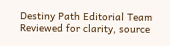Destiny Path Editorial Team
Reviewed for clarity, source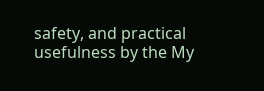safety, and practical usefulness by the My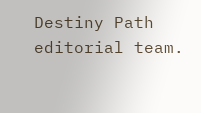Destiny Path editorial team.